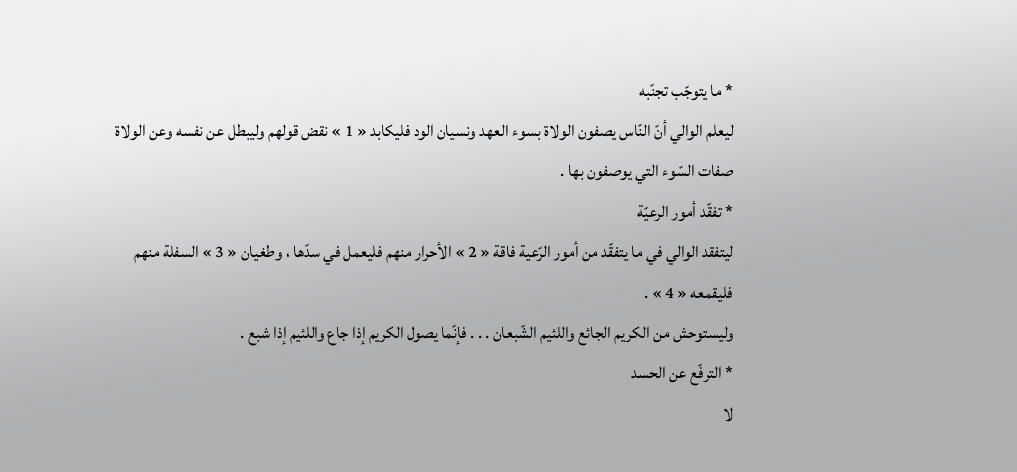* ما يتوجّب تجنّبه
ليعلم الوالي أنّ النّاس يصفون الولاة بسوء العهد ونسيان الود فليكابد « 1 » نقض قولهم وليبطل عن نفسه وعن الولاة صفات السّوء التي يوصفون بها .
* تفقّد أمور الرعيّة
ليتفقد الوالي في ما يتفقّد من أمور الرّعية فاقة « 2 » الأحرار منهم فليعمل في سدّها ، وطغيان « 3 » السفلة منهم فليقمعه « 4 » .
وليستوحش من الكريم الجائع واللئيم الشّبعان . . . فإنّما يصول الكريم إذا جاع واللئيم إذا شبع .
* الترفّع عن الحسد
لا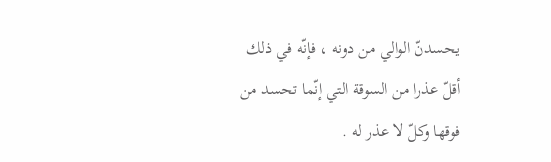يحسدنّ الوالي من دونه ، فإنّه في ذلك أقلّ عذرا من السوقة التي إنّما تحسد من فوقها وكلّ لا عذر له .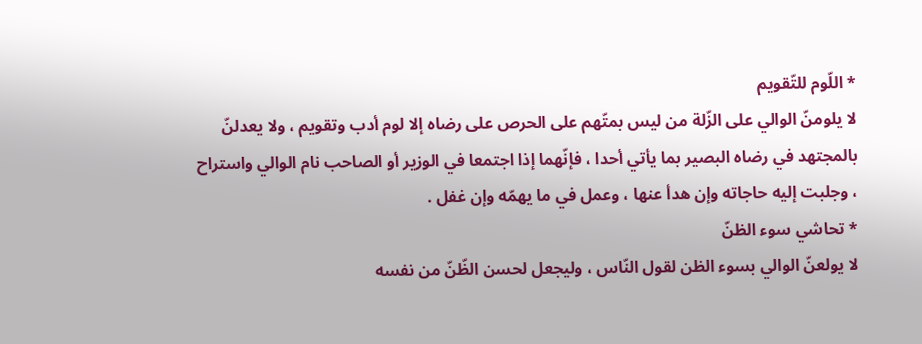* اللّوم للتّقويم
لا يلومنّ الوالي على الزّلة من ليس بمتّهم على الحرص على رضاه إلا لوم أدب وتقويم ، ولا يعدلنّ بالمجتهد في رضاه البصير بما يأتي أحدا ، فإنّهما إذا اجتمعا في الوزير أو الصاحب نام الوالي واستراح ، وجلبت إليه حاجاته وإن هدأ عنها ، وعمل في ما يهمّه وإن غفل .
* تحاشي سوء الظنّ
لا يولعنّ الوالي بسوء الظن لقول النّاس ، وليجعل لحسن الظّنّ من نفسه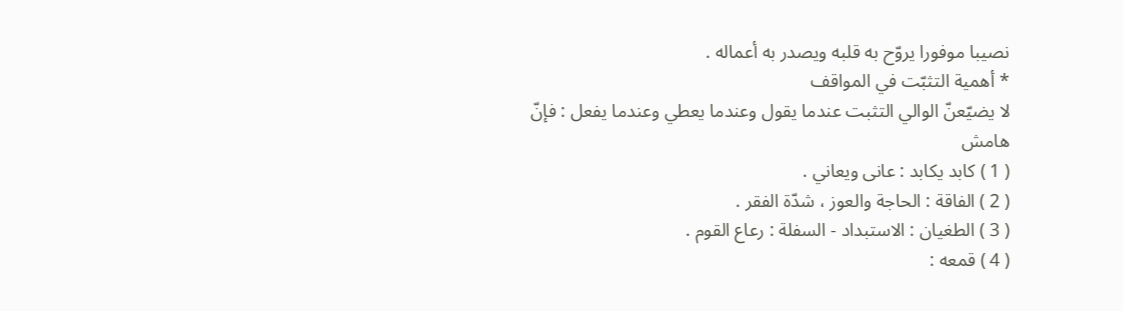نصيبا موفورا يروّح به قلبه ويصدر به أعماله .
* أهمية التثبّت في المواقف
لا يضيّعنّ الوالي التثبت عندما يقول وعندما يعطي وعندما يفعل : فإنّ
هامش
( 1 ) كابد يكابد : عانى ويعاني .
( 2 ) الفاقة : الحاجة والعوز ، شدّة الفقر .
( 3 ) الطغيان : الاستبداد - السفلة : رعاع القوم .
( 4 ) قمعه :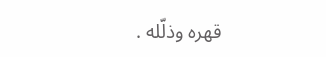قهره وذلّله .